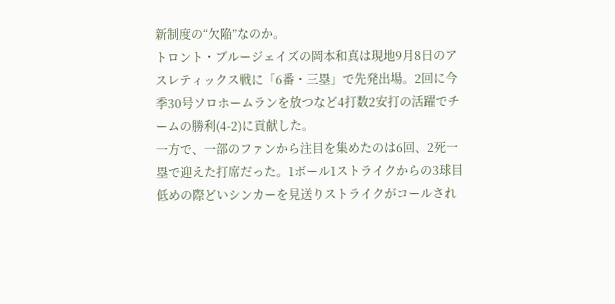新制度の“欠陥”なのか。
トロント・ブルージェイズの岡本和真は現地9月8日のアスレティックス戦に「6番・三塁」で先発出場。2回に今季30号ソロホームランを放つなど4打数2安打の活躍でチームの勝利(4-2)に貢献した。
一方で、一部のファンから注目を集めたのは6回、2死一塁で迎えた打席だった。1ボール1ストライクからの3球目低めの際どいシンカーを見送りストライクがコールされ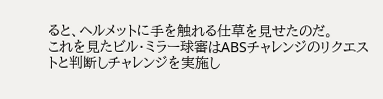ると、ヘルメットに手を触れる仕草を見せたのだ。
これを見たビル・ミラー球審はABSチャレンジのリクエストと判断しチャレンジを実施し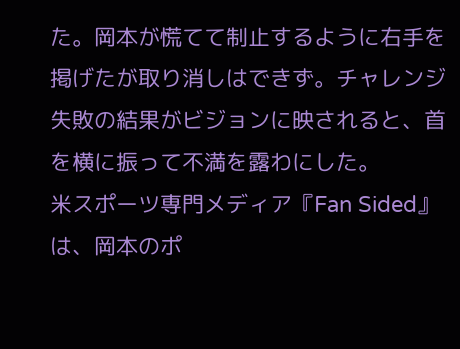た。岡本が慌てて制止するように右手を掲げたが取り消しはできず。チャレンジ失敗の結果がビジョンに映されると、首を横に振って不満を露わにした。
米スポーツ専門メディア『Fan Sided』は、岡本のポ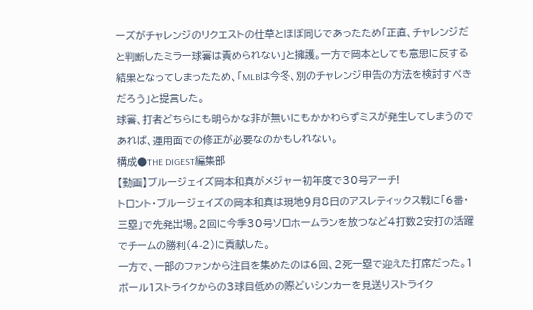ーズがチャレンジのリクエストの仕草とほぼ同じであったため「正直、チャレンジだと判断したミラー球審は責められない」と擁護。一方で岡本としても意思に反する結果となってしまったため、「MLBは今冬、別のチャレンジ申告の方法を検討すべきだろう」と提言した。
球審、打者どちらにも明らかな非が無いにもかかわらずミスが発生してしまうのであれば、運用面での修正が必要なのかもしれない。
構成●THE DIGEST編集部
【動画】ブルージェイズ岡本和真がメジャー初年度で30号アーチ!
トロント・ブルージェイズの岡本和真は現地9月8日のアスレティックス戦に「6番・三塁」で先発出場。2回に今季30号ソロホームランを放つなど4打数2安打の活躍でチームの勝利(4-2)に貢献した。
一方で、一部のファンから注目を集めたのは6回、2死一塁で迎えた打席だった。1ボール1ストライクからの3球目低めの際どいシンカーを見送りストライク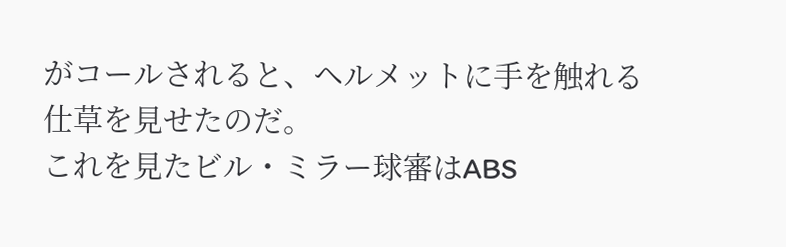がコールされると、ヘルメットに手を触れる仕草を見せたのだ。
これを見たビル・ミラー球審はABS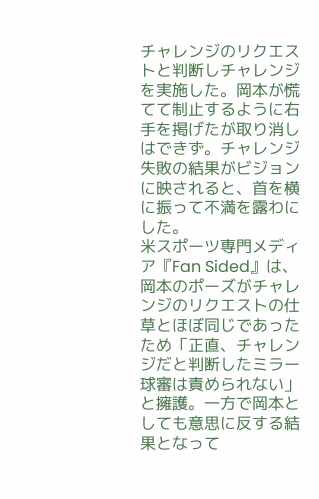チャレンジのリクエストと判断しチャレンジを実施した。岡本が慌てて制止するように右手を掲げたが取り消しはできず。チャレンジ失敗の結果がビジョンに映されると、首を横に振って不満を露わにした。
米スポーツ専門メディア『Fan Sided』は、岡本のポーズがチャレンジのリクエストの仕草とほぼ同じであったため「正直、チャレンジだと判断したミラー球審は責められない」と擁護。一方で岡本としても意思に反する結果となって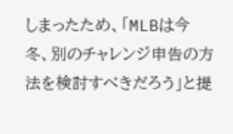しまったため、「MLBは今冬、別のチャレンジ申告の方法を検討すべきだろう」と提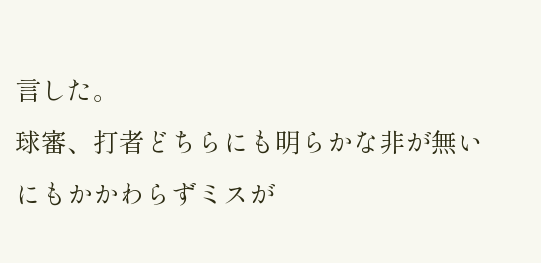言した。
球審、打者どちらにも明らかな非が無いにもかかわらずミスが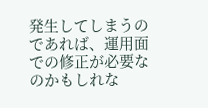発生してしまうのであれば、運用面での修正が必要なのかもしれな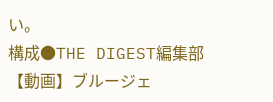い。
構成●THE DIGEST編集部
【動画】ブルージェ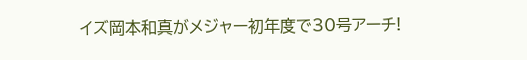イズ岡本和真がメジャー初年度で30号アーチ!